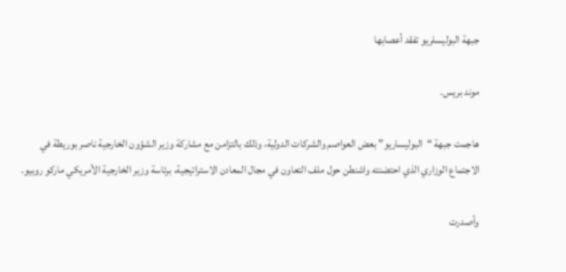جبهة البوليسلريو تفقد أعصابها

موند بريس.

هاجمت جبهة “البوليساريو” بعض العواصم والشركات الدولية، وذلك بالتزامن مع مشاركة وزير الشؤون الخارجية ناصر بوريطة في الاجتماع الوزاري الذي احتضنته واشنطن حول ملف التعاون في مجال المعادن الاستراتيجية، برئاسة وزير الخارجية الأمريكي ماركو روبيو.

وأصدرت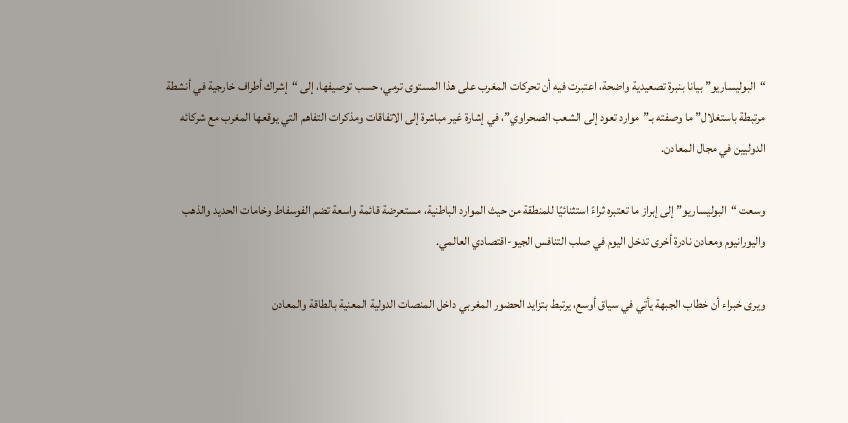“البوليساريو” بيانا بنبرة تصعيدية واضحة، اعتبرت فيه أن تحركات المغرب على هذا المستوى ترمي، حسب توصيفها، إلى “إشراك أطراف خارجية في أنشطة مرتبطة باستغلال” ما وصفته بـ”موارد تعود إلى الشعب الصحراوي”، في إشارة غير مباشرة إلى الاتفاقات ومذكرات التفاهم التي يوقعها المغرب مع شركائه الدوليين في مجال المعادن.

وسعت “البوليساريو” إلى إبراز ما تعتبره ثراءً استثنائيًا للمنطقة من حيث الموارد الباطنية، مستعرضة قائمة واسعة تضم الفوسفاط وخامات الحديد والذهب واليورانيوم ومعادن نادرة أخرى تدخل اليوم في صلب التنافس الجيو-اقتصادي العالمي.

ويرى خبراء أن خطاب الجبهة يأتي في سياق أوسع، يرتبط بتزايد الحضور المغربي داخل المنصات الدولية المعنية بالطاقة والمعادن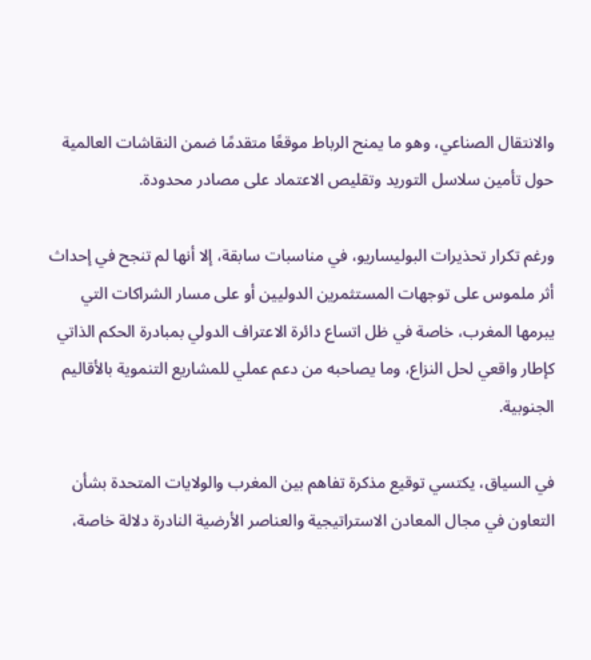والانتقال الصناعي، وهو ما يمنح الرباط موقعًا متقدمًا ضمن النقاشات العالمية حول تأمين سلاسل التوريد وتقليص الاعتماد على مصادر محدودة.

ورغم تكرار تحذيرات البوليساريو، في مناسبات سابقة، إلا أنها لم تنجح في إحداث أثر ملموس على توجهات المستثمرين الدوليين أو على مسار الشراكات التي يبرمها المغرب، خاصة في ظل اتساع دائرة الاعتراف الدولي بمبادرة الحكم الذاتي كإطار واقعي لحل النزاع، وما يصاحبه من دعم عملي للمشاريع التنموية بالأقاليم الجنوبية.

في السياق، يكتسي توقيع مذكرة تفاهم بين المغرب والولايات المتحدة بشأن التعاون في مجال المعادن الاستراتيجية والعناصر الأرضية النادرة دلالة خاصة،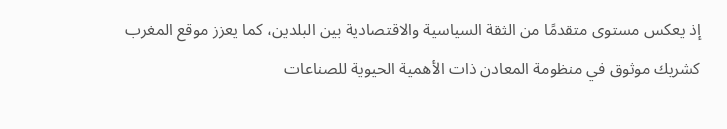إذ يعكس مستوى متقدمًا من الثقة السياسية والاقتصادية بين البلدين، كما يعزز موقع المغرب كشريك موثوق في منظومة المعادن ذات الأهمية الحيوية للصناعات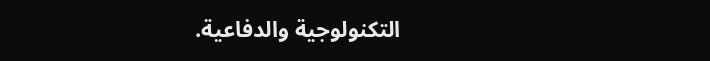التكنولوجية والدفاعية.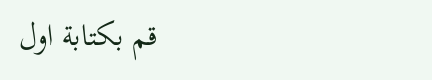قم بكتابة اول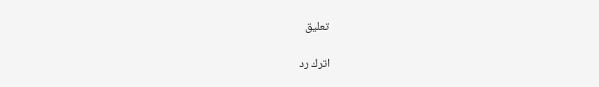تعليق

اترك رد